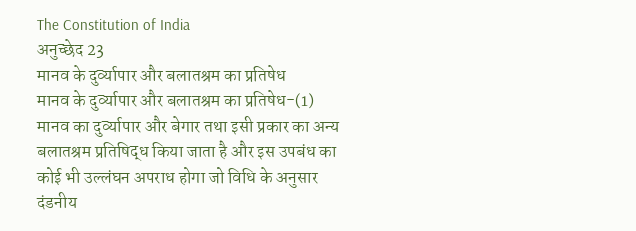The Constitution of India
अनुच्छेद 23
मानव के दुर्व्यापार और बलातश्रम का प्रतिषेध
मानव के दुर्व्यापार और बलातश्रम का प्रतिषेध-(1) मानव का दुर्व्यापार और बेगार तथा इसी प्रकार का अन्य बलातश्रम प्रतिषिद्ध किया जाता है और इस उपबंध का कोई भी उल्लंघन अपराध होगा जो विधि के अनुसार दंडनीय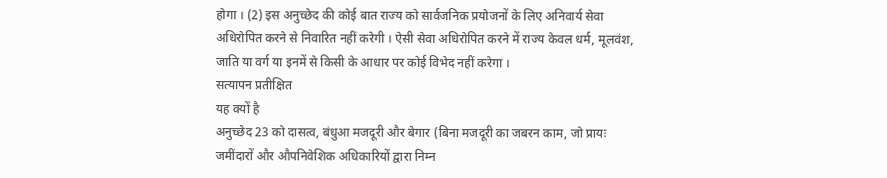होगा । (2) इस अनुच्छेद की कोई बात राज्य को सार्वजनिक प्रयोजनों के लिए अनिवार्य सेवा अधिरोपित करने से निवारित नहीं करेगी । ऐसी सेवा अधिरोपित करने में राज्य केवल धर्म, मूलवंश, जाति या वर्ग या इनमें से किसी के आधार पर कोई विभेद नहीं करेगा ।
सत्यापन प्रतीक्षित
यह क्यों है
अनुच्छेद 23 को दासत्व, बंधुआ मजदूरी और बेगार (बिना मजदूरी का जबरन काम, जो प्रायः जमींदारों और औपनिवेशिक अधिकारियों द्वारा निम्न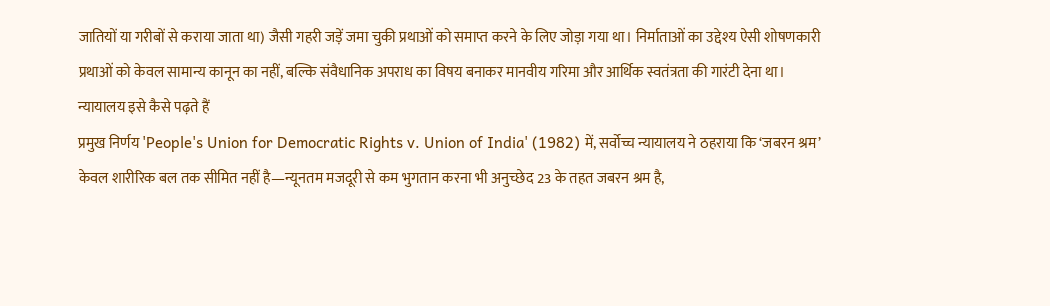जातियों या गरीबों से कराया जाता था) जैसी गहरी जड़ें जमा चुकी प्रथाओं को समाप्त करने के लिए जोड़ा गया था। निर्माताओं का उद्देश्य ऐसी शोषणकारी प्रथाओं को केवल सामान्य कानून का नहीं, बल्कि संवैधानिक अपराध का विषय बनाकर मानवीय गरिमा और आर्थिक स्वतंत्रता की गारंटी देना था।
न्यायालय इसे कैसे पढ़ते हैं
प्रमुख निर्णय 'People's Union for Democratic Rights v. Union of India' (1982) में, सर्वोच्च न्यायालय ने ठहराया कि ‘जबरन श्रम’ केवल शारीरिक बल तक सीमित नहीं है—न्यूनतम मजदूरी से कम भुगतान करना भी अनुच्छेद 23 के तहत जबरन श्रम है,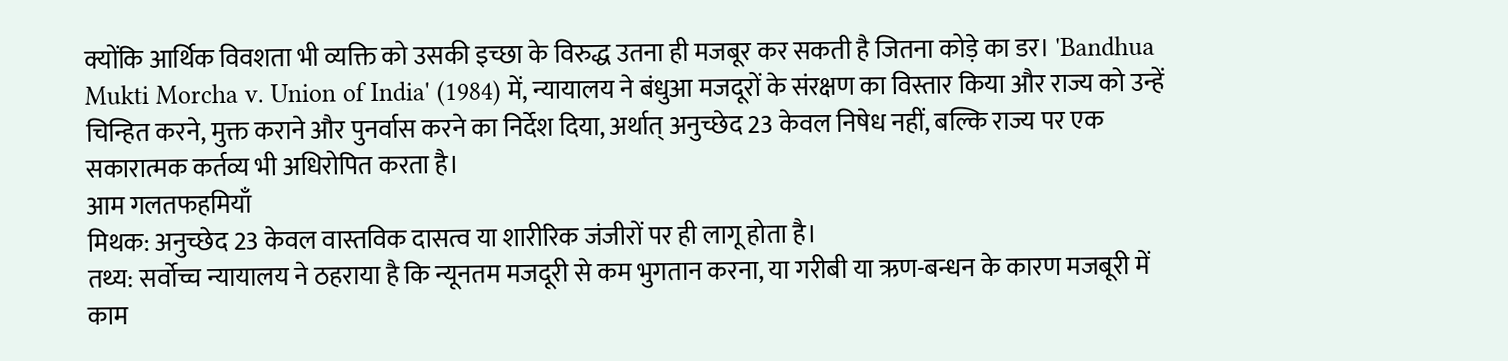क्योंकि आर्थिक विवशता भी व्यक्ति को उसकी इच्छा के विरुद्ध उतना ही मजबूर कर सकती है जितना कोड़े का डर। 'Bandhua Mukti Morcha v. Union of India' (1984) में, न्यायालय ने बंधुआ मजदूरों के संरक्षण का विस्तार किया और राज्य को उन्हें चिन्हित करने, मुक्त कराने और पुनर्वास करने का निर्देश दिया, अर्थात् अनुच्छेद 23 केवल निषेध नहीं, बल्कि राज्य पर एक सकारात्मक कर्तव्य भी अधिरोपित करता है।
आम गलतफहमियाँ
मिथक: अनुच्छेद 23 केवल वास्तविक दासत्व या शारीरिक जंजीरों पर ही लागू होता है।
तथ्य: सर्वोच्च न्यायालय ने ठहराया है कि न्यूनतम मजदूरी से कम भुगतान करना, या गरीबी या ऋण-बन्धन के कारण मजबूरी में काम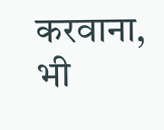करवाना, भी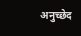अनुच्छेद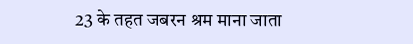23 के तहत जबरन श्रम माना जाता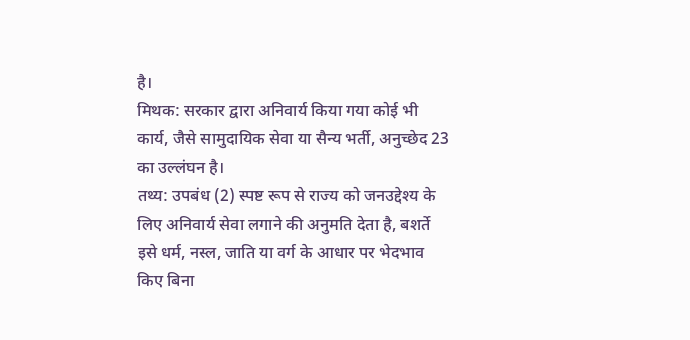है।
मिथक: सरकार द्वारा अनिवार्य किया गया कोई भी कार्य, जैसे सामुदायिक सेवा या सैन्य भर्ती, अनुच्छेद 23 का उल्लंघन है।
तथ्य: उपबंध (2) स्पष्ट रूप से राज्य को जनउद्देश्य के लिए अनिवार्य सेवा लगाने की अनुमति देता है, बशर्ते इसे धर्म, नस्ल, जाति या वर्ग के आधार पर भेदभाव किए बिना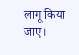लागू किया जाए।